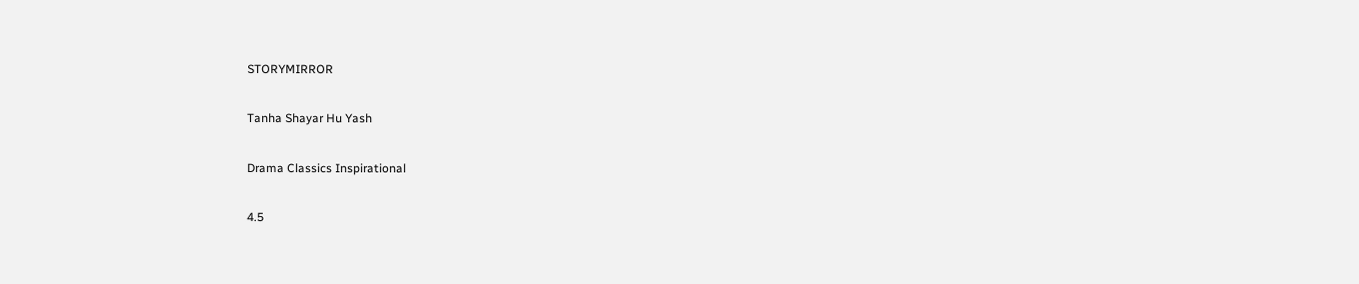STORYMIRROR

Tanha Shayar Hu Yash

Drama Classics Inspirational

4.5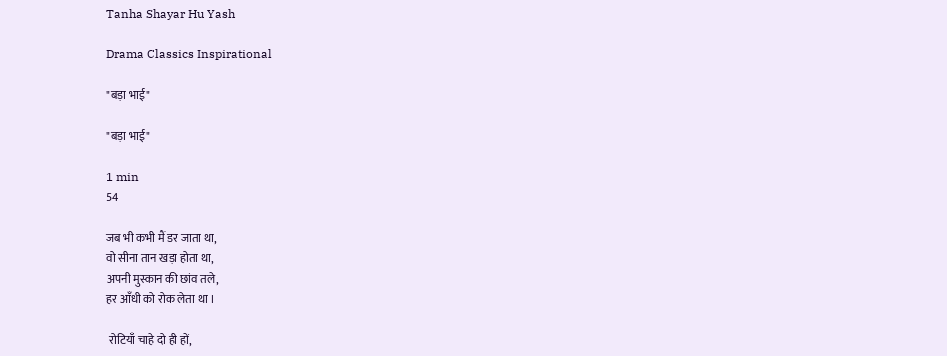Tanha Shayar Hu Yash

Drama Classics Inspirational

"बड़ा भाई"

"बड़ा भाई"

1 min
54

जब भी कभी मैं डर जाता था,
वो सीना तान खड़ा होता था,
अपनी मुस्कान की छांव तले,
हर आँधी को रोक लेता था ।

 रोटियाँ चाहे दो ही हों,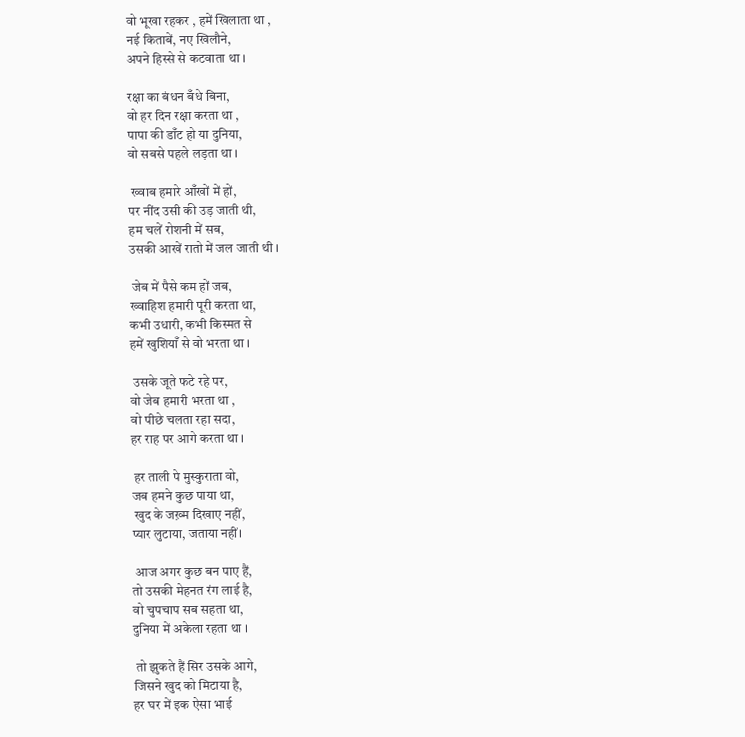वो भूखा रहकर , हमें खिलाता था ,
नई किताबें, नए खिलौने,
अपने हिस्से से कटवाता था ।

रक्षा का बंधन बँधे बिना,
वो हर दिन रक्षा करता था ,
पापा की डाँट हो या दुनिया,
वो सबसे पहले लड़ता था ।

 ख्वाब हमारे आँखों में हों,
पर नींद उसी की उड़ जाती थी,
हम चलें रोशनी में सब,
उसकी आखें रातो में जल जाती थी ।

 जेब में पैसे कम हों जब,
ख्वाहिश हमारी पूरी करता था,
कभी उधारी, कभी किस्मत से
हमें खुशियाँ से वो भरता था ।

 उसके जूते फटे रहे पर,
वो जेब हमारी भरता था ,
वो पीछे चलता रहा सदा,
हर राह पर आगे करता था ।

 हर ताली पे मुस्कुराता वो,
जब हमने कुछ पाया था,
 खुद के जख़्म दिखाए नहीं,
प्यार लुटाया, जताया नहीं।

 आज अगर कुछ बन पाए हैं,
तो उसकी मेहनत रंग लाई है,
वो चुपचाप सब सहता था,
दुनिया में अकेला रहता था ।

 तो झुकते हैं सिर उसके आगे,
जिसने खुद को मिटाया है,
हर घर में इक ऐसा भाई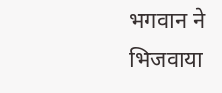भगवान ने भिजवाया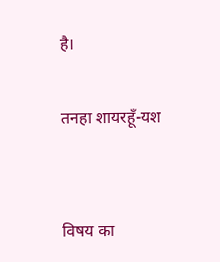है।

तनहा शायरहूँ-यश


विषय का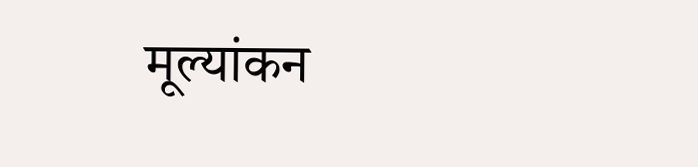मूल्यांकन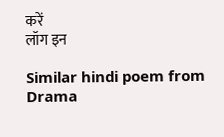करें
लॉग इन

Similar hindi poem from Drama